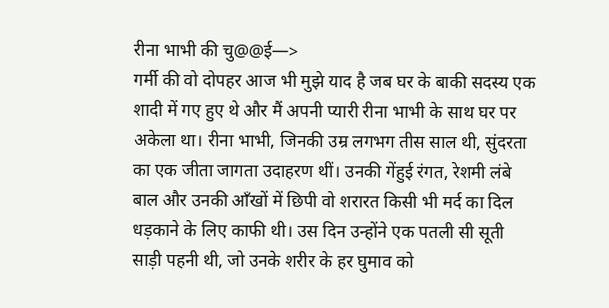रीना भाभी की चु@@ई—>
गर्मी की वो दोपहर आज भी मुझे याद है जब घर के बाकी सदस्य एक शादी में गए हुए थे और मैं अपनी प्यारी रीना भाभी के साथ घर पर अकेला था। रीना भाभी, जिनकी उम्र लगभग तीस साल थी, सुंदरता का एक जीता जागता उदाहरण थीं। उनकी गेंहुई रंगत, रेशमी लंबे बाल और उनकी आँखों में छिपी वो शरारत किसी भी मर्द का दिल धड़काने के लिए काफी थी। उस दिन उन्होंने एक पतली सी सूती साड़ी पहनी थी, जो उनके शरीर के हर घुमाव को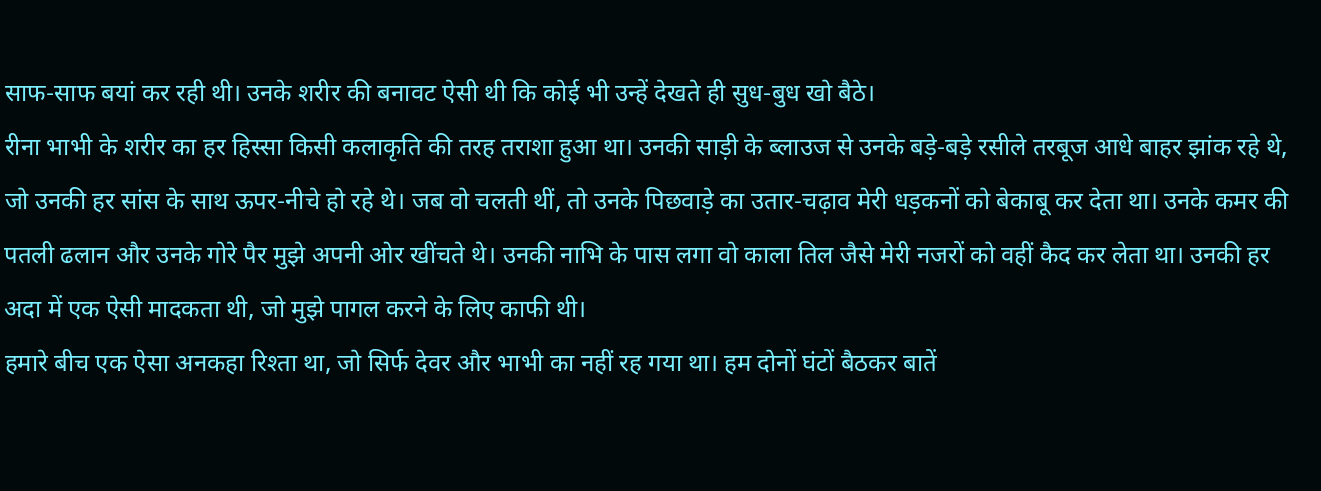साफ-साफ बयां कर रही थी। उनके शरीर की बनावट ऐसी थी कि कोई भी उन्हें देखते ही सुध-बुध खो बैठे।
रीना भाभी के शरीर का हर हिस्सा किसी कलाकृति की तरह तराशा हुआ था। उनकी साड़ी के ब्लाउज से उनके बड़े-बड़े रसीले तरबूज आधे बाहर झांक रहे थे, जो उनकी हर सांस के साथ ऊपर-नीचे हो रहे थे। जब वो चलती थीं, तो उनके पिछवाड़े का उतार-चढ़ाव मेरी धड़कनों को बेकाबू कर देता था। उनके कमर की पतली ढलान और उनके गोरे पैर मुझे अपनी ओर खींचते थे। उनकी नाभि के पास लगा वो काला तिल जैसे मेरी नजरों को वहीं कैद कर लेता था। उनकी हर अदा में एक ऐसी मादकता थी, जो मुझे पागल करने के लिए काफी थी।
हमारे बीच एक ऐसा अनकहा रिश्ता था, जो सिर्फ देवर और भाभी का नहीं रह गया था। हम दोनों घंटों बैठकर बातें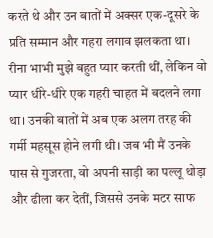करते थे और उन बातों में अक्सर एक-दूसरे के प्रति सम्मान और गहरा लगाव झलकता था। रीना भाभी मुझे बहुत प्यार करती थीं, लेकिन वो प्यार धीरे-धीरे एक गहरी चाहत में बदलने लगा था। उनकी बातों में अब एक अलग तरह की गर्मी महसूस होने लगी थी। जब भी मैं उनके पास से गुजरता, वो अपनी साड़ी का पल्लू थोड़ा और ढीला कर देतीं, जिससे उनके मटर साफ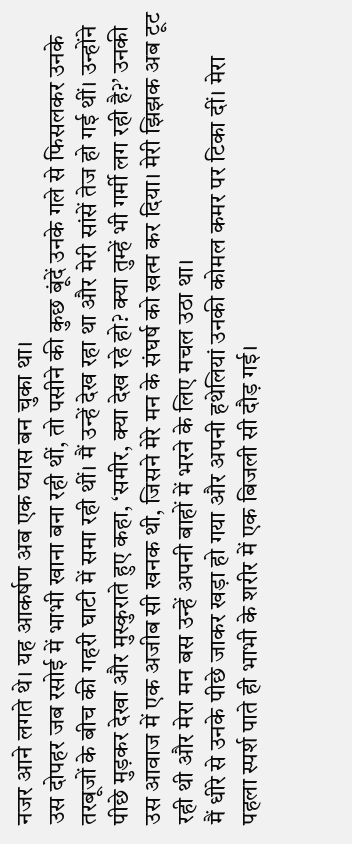नजर आने लगते थे। यह आकर्षण अब एक प्यास बन चुका था।
उस दोपहर जब रसोई में भाभी खाना बना रही थीं, तो पसीने की कुछ बूंदें उनके गले से फिसलकर उनके तरबूजों के बीच की गहरी घाटी में समा रही थीं। मैं उन्हें देख रहा था और मेरी सांसें तेज हो गई थीं। उन्होंने पीछे मुड़कर देखा और मुस्कुराते हुए कहा, ‘समीर, क्या देख रहे हो? क्या तुम्हें भी गर्मी लग रही है?’ उनकी उस आवाज में एक अजीब सी खनक थी, जिसने मेरे मन के संघर्ष को खत्म कर दिया। मेरी झिझक अब टूट रही थी और मेरा मन बस उन्हें अपनी बाहों में भरने के लिए मचल उठा था।
मैं धीरे से उनके पीछे जाकर खड़ा हो गया और अपनी हथेलियां उनकी कोमल कमर पर टिका दीं। मेरा पहला स्पर्श पाते ही भाभी के शरीर में एक बिजली सी दौड़ गई।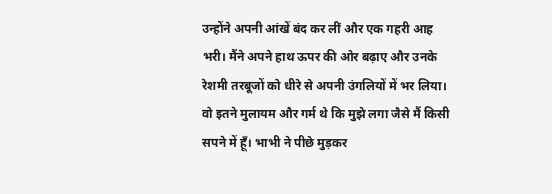उन्होंने अपनी आंखें बंद कर लीं और एक गहरी आह भरी। मैंने अपने हाथ ऊपर की ओर बढ़ाए और उनके रेशमी तरबूजों को धीरे से अपनी उंगलियों में भर लिया। वो इतने मुलायम और गर्म थे कि मुझे लगा जैसे मैं किसी सपने में हूँ। भाभी ने पीछे मुड़कर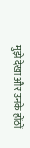मुझे देखा और उनके होंठों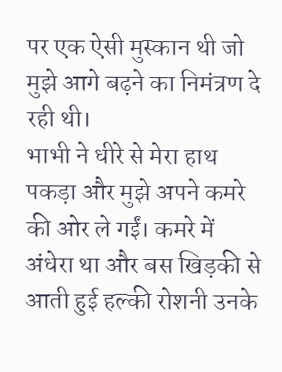पर एक ऐसी मुस्कान थी जो मुझे आगे बढ़ने का निमंत्रण दे रही थी।
भाभी ने धीरे से मेरा हाथ पकड़ा और मुझे अपने कमरे की ओर ले गईं। कमरे में अंधेरा था और बस खिड़की से आती हुई हल्की रोशनी उनके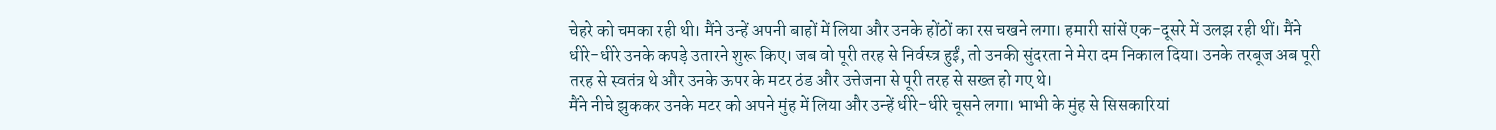चेहरे को चमका रही थी। मैंने उन्हें अपनी बाहों में लिया और उनके होंठों का रस चखने लगा। हमारी सांसें एक-दूसरे में उलझ रही थीं। मैंने धीरे-धीरे उनके कपड़े उतारने शुरू किए। जब वो पूरी तरह से निर्वस्त्र हुईं, तो उनकी सुंदरता ने मेरा दम निकाल दिया। उनके तरबूज अब पूरी तरह से स्वतंत्र थे और उनके ऊपर के मटर ठंड और उत्तेजना से पूरी तरह से सख्त हो गए थे।
मैंने नीचे झुककर उनके मटर को अपने मुंह में लिया और उन्हें धीरे-धीरे चूसने लगा। भाभी के मुंह से सिसकारियां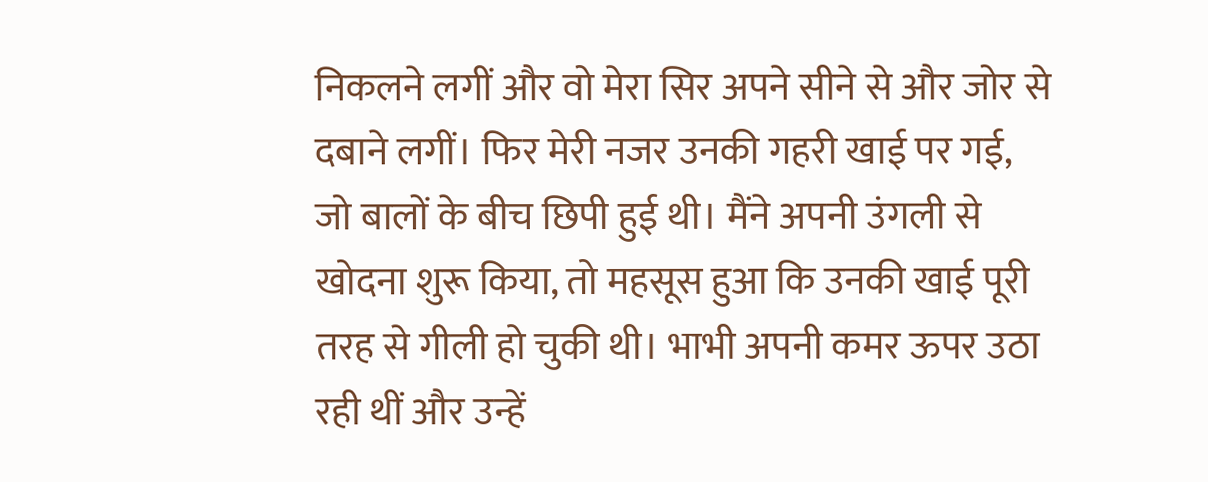निकलने लगीं और वो मेरा सिर अपने सीने से और जोर से दबाने लगीं। फिर मेरी नजर उनकी गहरी खाई पर गई, जो बालों के बीच छिपी हुई थी। मैंने अपनी उंगली से खोदना शुरू किया, तो महसूस हुआ कि उनकी खाई पूरी तरह से गीली हो चुकी थी। भाभी अपनी कमर ऊपर उठा रही थीं और उन्हें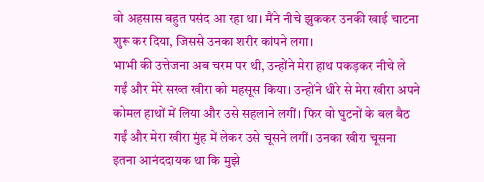वो अहसास बहुत पसंद आ रहा था। मैंने नीचे झुककर उनकी खाई चाटना शुरू कर दिया, जिससे उनका शरीर कांपने लगा।
भाभी की उत्तेजना अब चरम पर थी, उन्होंने मेरा हाथ पकड़कर नीचे ले गईं और मेरे सख्त खीरा को महसूस किया। उन्होंने धीरे से मेरा खीरा अपने कोमल हाथों में लिया और उसे सहलाने लगीं। फिर वो घुटनों के बल बैठ गईं और मेरा खीरा मुंह में लेकर उसे चूसने लगीं। उनका खीरा चूसना इतना आनंददायक था कि मुझे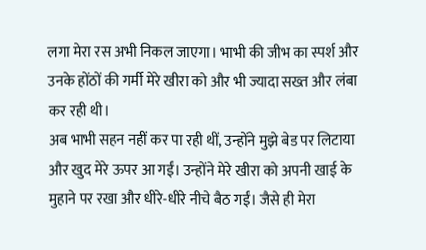लगा मेरा रस अभी निकल जाएगा। भाभी की जीभ का स्पर्श और उनके होंठों की गर्मी मेरे खीरा को और भी ज्यादा सख्त और लंबा कर रही थी।
अब भाभी सहन नहीं कर पा रही थीं, उन्होंने मुझे बेड पर लिटाया और खुद मेरे ऊपर आ गईं। उन्होंने मेरे खीरा को अपनी खाई के मुहाने पर रखा और धीरे-धीरे नीचे बैठ गईं। जैसे ही मेरा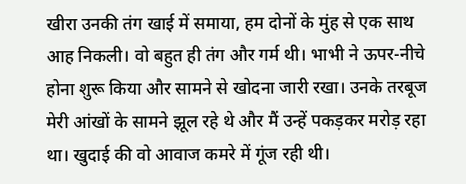खीरा उनकी तंग खाई में समाया, हम दोनों के मुंह से एक साथ आह निकली। वो बहुत ही तंग और गर्म थी। भाभी ने ऊपर-नीचे होना शुरू किया और सामने से खोदना जारी रखा। उनके तरबूज मेरी आंखों के सामने झूल रहे थे और मैं उन्हें पकड़कर मरोड़ रहा था। खुदाई की वो आवाज कमरे में गूंज रही थी।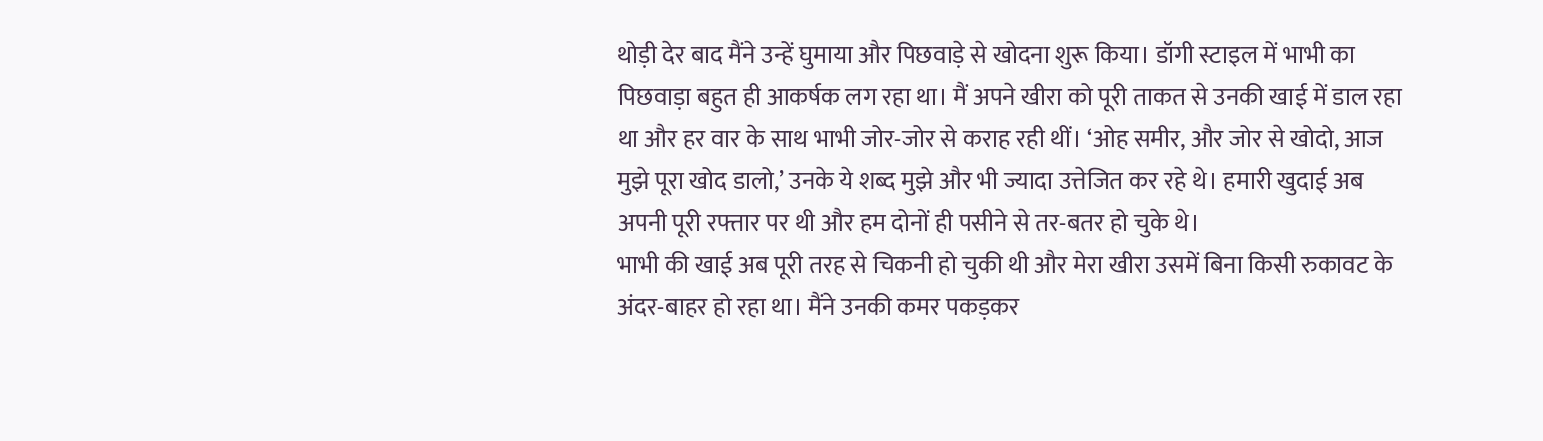थोड़ी देर बाद मैंने उन्हें घुमाया और पिछवाड़े से खोदना शुरू किया। डॉगी स्टाइल में भाभी का पिछवाड़ा बहुत ही आकर्षक लग रहा था। मैं अपने खीरा को पूरी ताकत से उनकी खाई में डाल रहा था और हर वार के साथ भाभी जोर-जोर से कराह रही थीं। ‘ओह समीर, और जोर से खोदो, आज मुझे पूरा खोद डालो,’ उनके ये शब्द मुझे और भी ज्यादा उत्तेजित कर रहे थे। हमारी खुदाई अब अपनी पूरी रफ्तार पर थी और हम दोनों ही पसीने से तर-बतर हो चुके थे।
भाभी की खाई अब पूरी तरह से चिकनी हो चुकी थी और मेरा खीरा उसमें बिना किसी रुकावट के अंदर-बाहर हो रहा था। मैंने उनकी कमर पकड़कर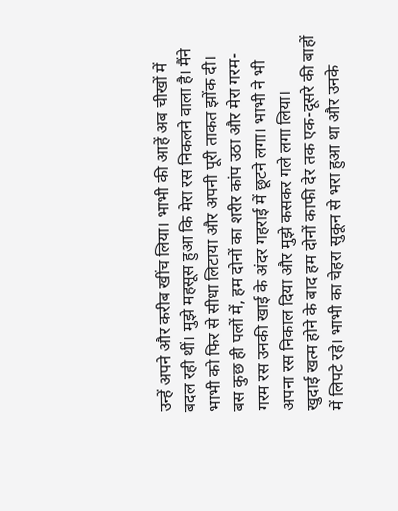उन्हें अपने और करीब खींच लिया। भाभी की आहें अब चीखों में बदल रही थीं। मुझे महसूस हुआ कि मेरा रस निकलने वाला है। मैंने भाभी को फिर से सीधा लिटाया और अपनी पूरी ताकत झोंक दी। बस कुछ ही पलों में, हम दोनों का शरीर कांप उठा और मेरा गरम-गरम रस उनकी खाई के अंदर गहराई में छूटने लगा। भाभी ने भी अपना रस निकाल दिया और मुझे कसकर गले लगा लिया।
खुदाई खत्म होने के बाद हम दोनों काफी देर तक एक-दूसरे की बाहों में लिपटे रहे। भाभी का चेहरा सुकून से भरा हुआ था और उनके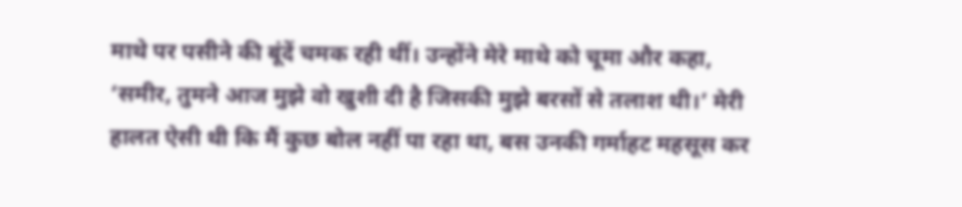माथे पर पसीने की बूंदें चमक रही थीं। उन्होंने मेरे माथे को चूमा और कहा, ‘समीर, तुमने आज मुझे वो खुशी दी है जिसकी मुझे बरसों से तलाश थी।’ मेरी हालत ऐसी थी कि मैं कुछ बोल नहीं पा रहा था, बस उनकी गर्माहट महसूस कर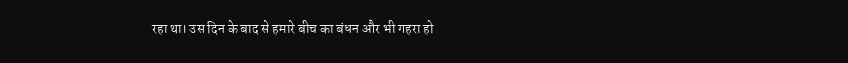रहा था। उस दिन के बाद से हमारे बीच का बंधन और भी गहरा हो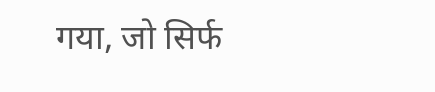गया, जो सिर्फ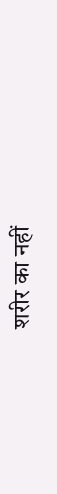शरीर का नहीं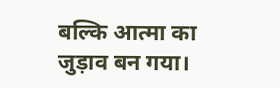बल्कि आत्मा का जुड़ाव बन गया।